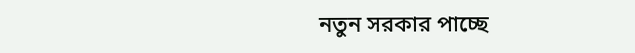নতুন সরকার পাচ্ছে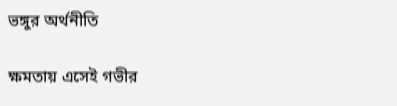ভঙ্গুর অর্থনীতি

ক্ষমতায় এসেই গভীর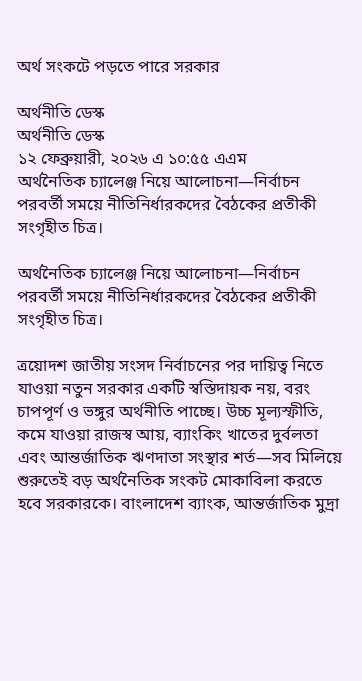অর্থ সংকটে পড়তে পারে সরকার

অর্থনীতি ডেস্ক
অর্থনীতি ডেস্ক
১২ ফেব্রুয়ারী, ২০২৬ এ ১০:৫৫ এএম
অর্থনৈতিক চ্যালেঞ্জ নিয়ে আলোচনা—নির্বাচন পরবর্তী সময়ে নীতিনির্ধারকদের বৈঠকের প্রতীকী সংগৃহীত চিত্র।

অর্থনৈতিক চ্যালেঞ্জ নিয়ে আলোচনা—নির্বাচন পরবর্তী সময়ে নীতিনির্ধারকদের বৈঠকের প্রতীকী সংগৃহীত চিত্র।

ত্রয়োদশ জাতীয় সংসদ নির্বাচনের পর দায়িত্ব নিতে যাওয়া নতুন সরকার একটি স্বস্তিদায়ক নয়, বরং চাপপূর্ণ ও ভঙ্গুর অর্থনীতি পাচ্ছে। উচ্চ মূল্যস্ফীতি, কমে যাওয়া রাজস্ব আয়, ব্যাংকিং খাতের দুর্বলতা এবং আন্তর্জাতিক ঋণদাতা সংস্থার শর্ত—সব মিলিয়ে শুরুতেই বড় অর্থনৈতিক সংকট মোকাবিলা করতে হবে সরকারকে। বাংলাদেশ ব্যাংক, আন্তর্জাতিক মুদ্রা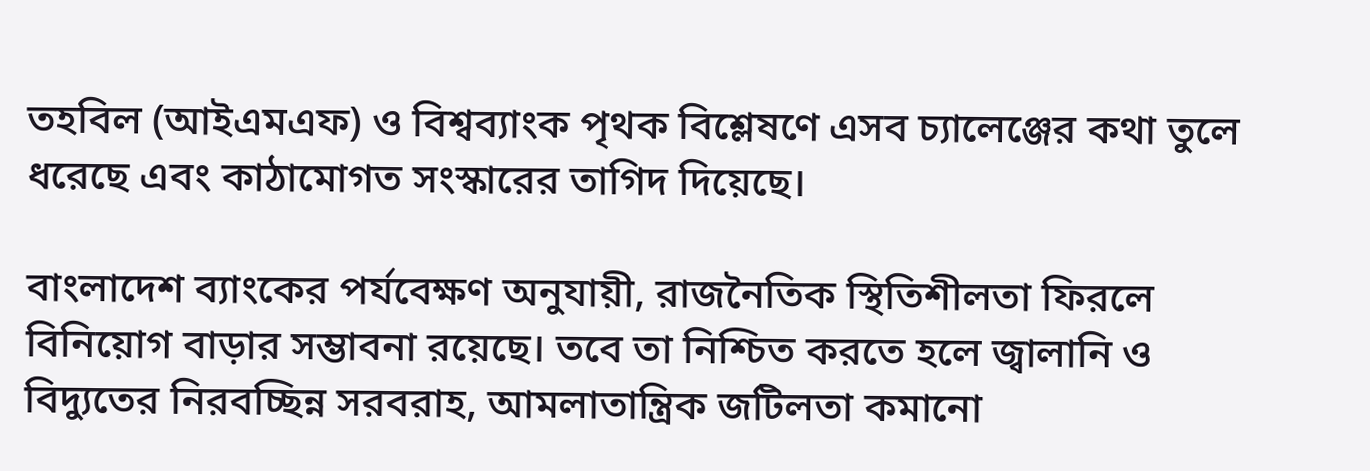তহবিল (আইএমএফ) ও বিশ্বব্যাংক পৃথক বিশ্লেষণে এসব চ্যালেঞ্জের কথা তুলে ধরেছে এবং কাঠামোগত সংস্কারের তাগিদ দিয়েছে।

বাংলাদেশ ব্যাংকের পর্যবেক্ষণ অনুযায়ী, রাজনৈতিক স্থিতিশীলতা ফিরলে বিনিয়োগ বাড়ার সম্ভাবনা রয়েছে। তবে তা নিশ্চিত করতে হলে জ্বালানি ও বিদ্যুতের নিরবচ্ছিন্ন সরবরাহ, আমলাতান্ত্রিক জটিলতা কমানো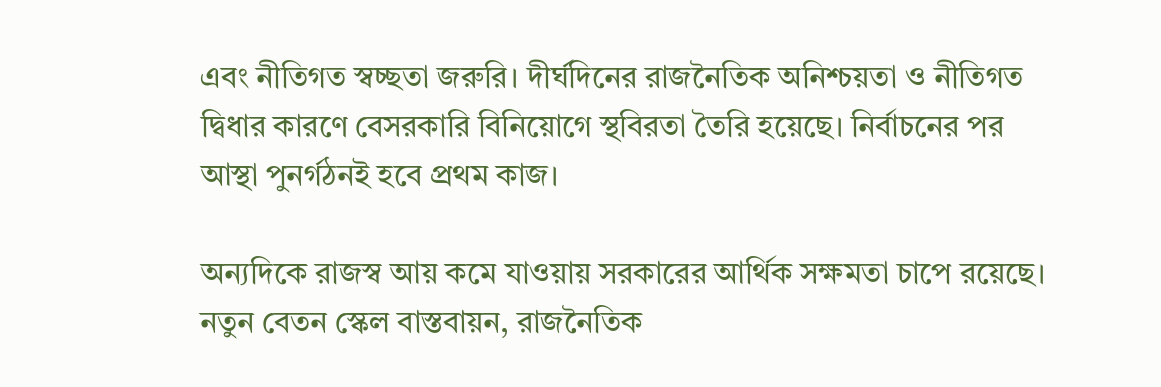এবং নীতিগত স্বচ্ছতা জরুরি। দীর্ঘদিনের রাজনৈতিক অনিশ্চয়তা ও নীতিগত দ্বিধার কারণে বেসরকারি বিনিয়োগে স্থবিরতা তৈরি হয়েছে। নির্বাচনের পর আস্থা পুনর্গঠনই হবে প্রথম কাজ।

অন্যদিকে রাজস্ব আয় কমে যাওয়ায় সরকারের আর্থিক সক্ষমতা চাপে রয়েছে। নতুন বেতন স্কেল বাস্তবায়ন, রাজনৈতিক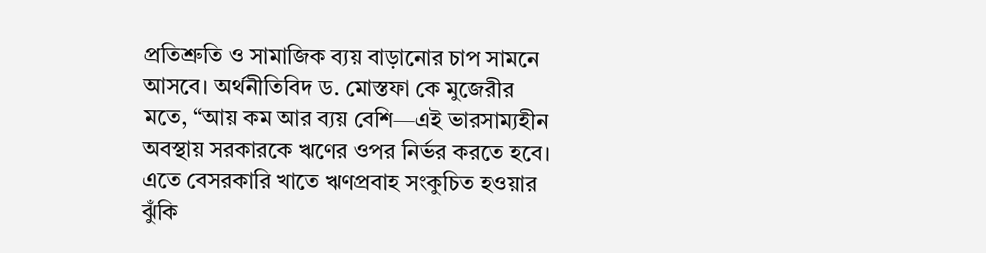প্রতিশ্রুতি ও সামাজিক ব্যয় বাড়ানোর চাপ সামনে আসবে। অর্থনীতিবিদ ড. মোস্তফা কে মুজেরীর মতে, “আয় কম আর ব্যয় বেশি—এই ভারসাম্যহীন অবস্থায় সরকারকে ঋণের ওপর নির্ভর করতে হবে। এতে বেসরকারি খাতে ঋণপ্রবাহ সংকুচিত হওয়ার ঝুঁকি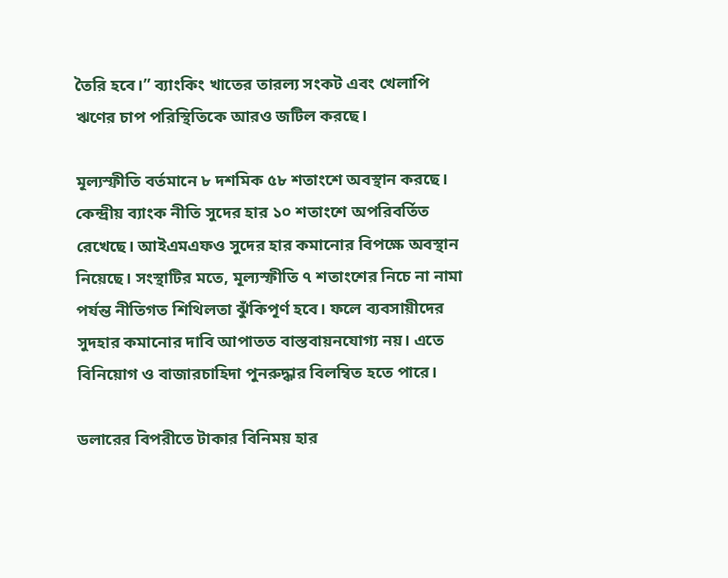তৈরি হবে।” ব্যাংকিং খাতের তারল্য সংকট এবং খেলাপি ঋণের চাপ পরিস্থিতিকে আরও জটিল করছে।

মূল্যস্ফীতি বর্তমানে ৮ দশমিক ৫৮ শতাংশে অবস্থান করছে। কেন্দ্রীয় ব্যাংক নীতি সুদের হার ১০ শতাংশে অপরিবর্তিত রেখেছে। আইএমএফও সুদের হার কমানোর বিপক্ষে অবস্থান নিয়েছে। সংস্থাটির মতে, মূল্যস্ফীতি ৭ শতাংশের নিচে না নামা পর্যন্ত নীতিগত শিথিলতা ঝুঁকিপূর্ণ হবে। ফলে ব্যবসায়ীদের সুদহার কমানোর দাবি আপাতত বাস্তবায়নযোগ্য নয়। এতে বিনিয়োগ ও বাজারচাহিদা পুনরুদ্ধার বিলম্বিত হতে পারে।

ডলারের বিপরীতে টাকার বিনিময় হার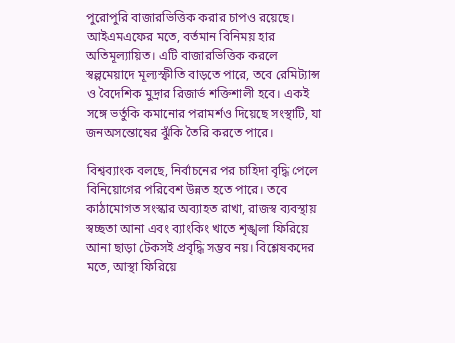পুরোপুরি বাজারভিত্তিক করার চাপও রয়েছে। আইএমএফের মতে, বর্তমান বিনিময় হার অতিমূল্যায়িত। এটি বাজারভিত্তিক করলে স্বল্পমেয়াদে মূল্যস্ফীতি বাড়তে পারে, তবে রেমিট্যান্স ও বৈদেশিক মুদ্রার রিজার্ভ শক্তিশালী হবে। একই সঙ্গে ভর্তুকি কমানোর পরামর্শও দিয়েছে সংস্থাটি, যা জনঅসন্তোষের ঝুঁকি তৈরি করতে পারে।

বিশ্বব্যাংক বলছে, নির্বাচনের পর চাহিদা বৃদ্ধি পেলে বিনিয়োগের পরিবেশ উন্নত হতে পারে। তবে কাঠামোগত সংস্কার অব্যাহত রাখা, রাজস্ব ব্যবস্থায় স্বচ্ছতা আনা এবং ব্যাংকিং খাতে শৃঙ্খলা ফিরিয়ে আনা ছাড়া টেকসই প্রবৃদ্ধি সম্ভব নয়। বিশ্লেষকদের মতে, আস্থা ফিরিয়ে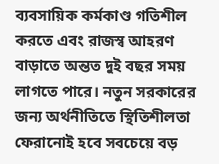ব্যবসায়িক কর্মকাণ্ড গতিশীল করতে এবং রাজস্ব আহরণ বাড়াতে অন্তত দুই বছর সময় লাগতে পারে। নতুন সরকারের জন্য অর্থনীতিতে স্থিতিশীলতা ফেরানোই হবে সবচেয়ে বড়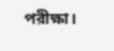পরীক্ষা।